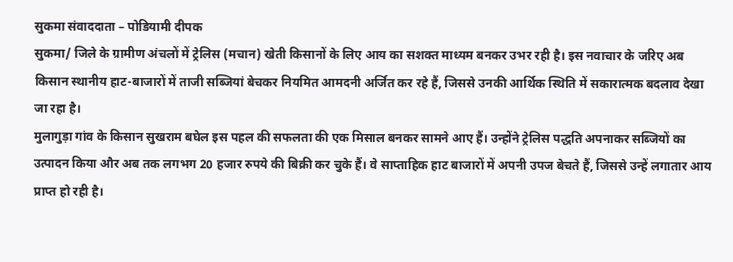सुकमा संवाददाता – पोडियामी दीपक
सुकमा/ जिले के ग्रामीण अंचलों में ट्रेलिस (मचान) खेती किसानों के लिए आय का सशक्त माध्यम बनकर उभर रही है। इस नवाचार के जरिए अब किसान स्थानीय हाट-बाजारों में ताजी सब्जियां बेचकर नियमित आमदनी अर्जित कर रहे हैं, जिससे उनकी आर्थिक स्थिति में सकारात्मक बदलाव देखा जा रहा है।
मुलागुड़ा गांव के किसान सुखराम बघेल इस पहल की सफलता की एक मिसाल बनकर सामने आए हैं। उन्होंने ट्रेलिस पद्धति अपनाकर सब्जियों का उत्पादन किया और अब तक लगभग 20 हजार रुपये की बिक्री कर चुके हैं। वे साप्ताहिक हाट बाजारों में अपनी उपज बेचते हैं, जिससे उन्हें लगातार आय प्राप्त हो रही है।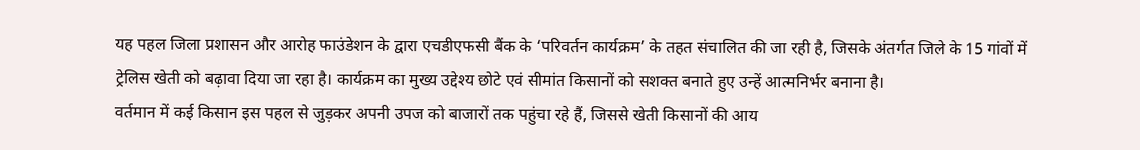यह पहल जिला प्रशासन और आरोह फाउंडेशन के द्वारा एचडीएफसी बैंक के ‘परिवर्तन कार्यक्रम’ के तहत संचालित की जा रही है, जिसके अंतर्गत जिले के 15 गांवों में ट्रेलिस खेती को बढ़ावा दिया जा रहा है। कार्यक्रम का मुख्य उद्देश्य छोटे एवं सीमांत किसानों को सशक्त बनाते हुए उन्हें आत्मनिर्भर बनाना है।
वर्तमान में कई किसान इस पहल से जुड़कर अपनी उपज को बाजारों तक पहुंचा रहे हैं, जिससे खेती किसानों की आय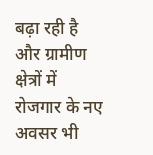बढ़ा रही है और ग्रामीण क्षेत्रों में रोजगार के नए अवसर भी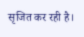सृजित कर रही है।